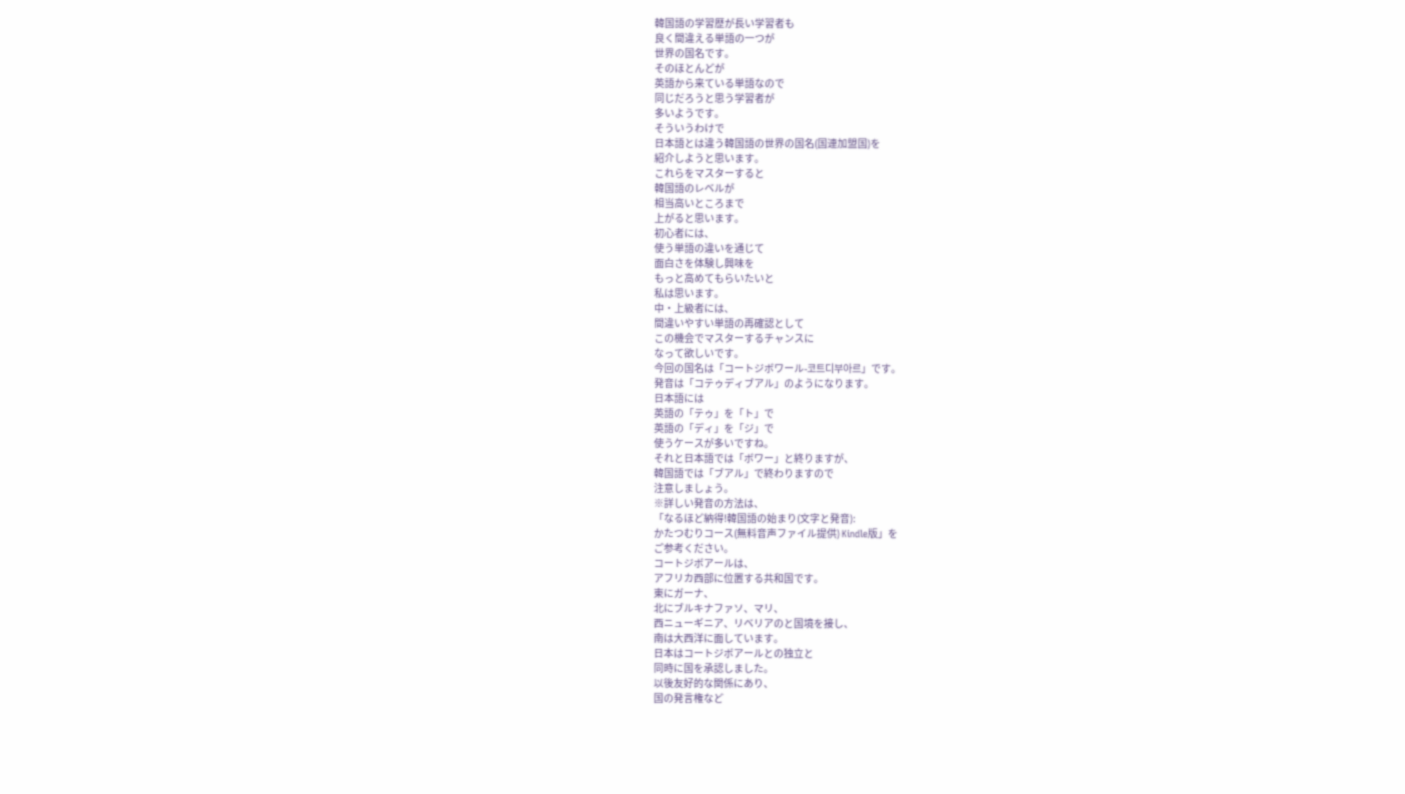韓国語の学習歴が長い学習者も
良く間違える単語の一つが
世界の国名です。
そのほとんどが
英語から来ている単語なので
同じだろうと思う学習者が
多いようです。
そういうわけで
日本語とは違う韓国語の世界の国名(国連加盟国)を
紹介しようと思います。
これらをマスターすると
韓国語のレベルが
相当高いところまで
上がると思います。
初心者には、
使う単語の違いを通じて
面白さを体験し興味を
もっと高めてもらいたいと
私は思います。
中・上級者には、
間違いやすい単語の再確認として
この機会でマスターするチャンスに
なって欲しいです。
今回の国名は「コートジボワール-코트디부아르」です。
発音は「コテゥディブアル」のようになります。
日本語には
英語の「テゥ」を「ト」で
英語の「ディ」を「ジ」で
使うケースが多いですね。
それと日本語では「ボワー」と終りますが、
韓国語では「ブアル」で終わりますので
注意しましょう。
※詳しい発音の方法は、
「なるほど納得!韓国語の始まり(文字と発音):
かたつむりコース(無料音声ファイル提供) Kindle版」を
ご参考ください。
コートジボアールは、
アフリカ西部に位置する共和国です。
東にガーナ、
北にブルキナファソ、マリ、
西ニューギニア、リベリアのと国境を接し、
南は大西洋に面しています。
日本はコートジボアールとの独立と
同時に国を承認しました。
以後友好的な関係にあり、
国の発言権など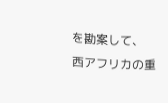を勘案して、
西アフリカの重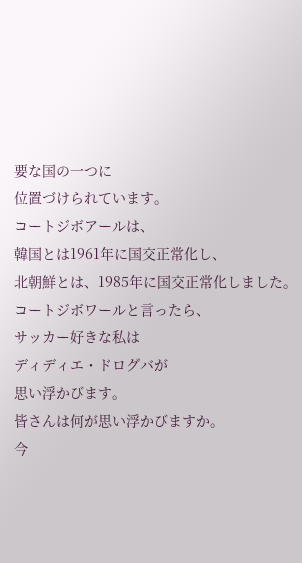要な国の一つに
位置づけられています。
コートジボアールは、
韓国とは1961年に国交正常化し、
北朝鮮とは、1985年に国交正常化しました。
コートジボワールと言ったら、
サッカー好きな私は
ディディエ・ドログバが
思い浮かびます。
皆さんは何が思い浮かびますか。
今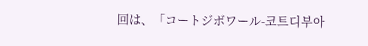回は、「コートジボワール-코트디부아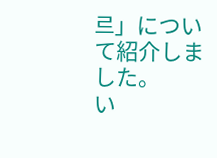르」について紹介しました。
い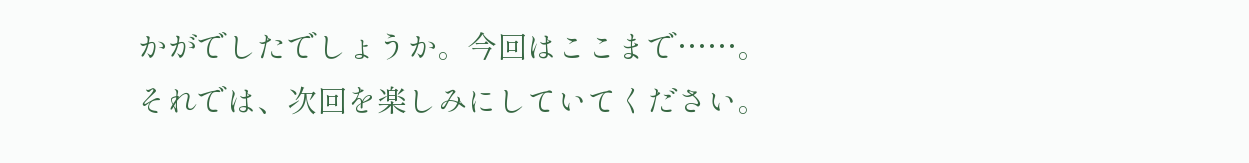かがでしたでしょうか。今回はここまで……。
それでは、次回を楽しみにしていてください。